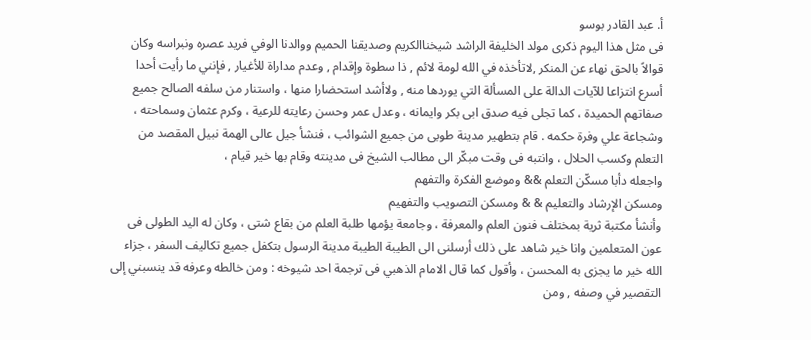أ. عبد القادر بوسو
فى مثل هذا اليوم ذكرى مولد الخليفة الراشد شيخناالكريم وصديقنا الحميم ووالدنا الوفي فريد عصره ونبراسه وكان قوالاً بالحق نهاء عن المنكر ,لاتأخذه في الله لومة لائم , ذا سطوة وإقدام , وعدم مداراة للأغيار , فإنني ما رأيت أحدا أسرع انتزاعا للآيات الدالة على المسألة التي يوردها منه , ولاأشد استحضارا منها ، واستنار من سلفه الصالح جميع صفاتهم الحميدة ، كما تجلى فيه صدق ابى بكر وايمانه ، وعدل عمر وحسن رعايته للرعية ، وكرم عثمان وسماحته ، وشجاعة علي وفرة حكمه . قام بتطهير مدينة طوبى من جميع الشوائب ، فنشأ جيل عالى الهمة نبيل المقصد من التعلم وكسب الحلال ، وانتبه فى وقت مبكّر الى مطالب الشيخ فى مدينته وقام بها خير قيام ،
واجعله دأبا مسكّن التعلم && وموضع الفكرة والتفهم
ومسكن الإرشاد والتعليم & & ومسكن التصويب والتفهيم
وأنشأ مكتبة ثرية بمختلف فنون العلم والمعرفة ، وجامعة يؤمها طلبة العلم من بقاع شتى ، وكان له اليد الطولى فى عون المتعلمين وانا خير شاهد على ذلك أرسلنى الى الطيبة الطيبة مدينة الرسول بتكفل جميع تكاليف السفر ، جزاء الله خير ما يجزى به المحسن ، وأقول كما قال الامام الذهبي فى ترجمة احد شيوخه : ومن خالطه وعرفه قد ينسبني إلى التقصير في وصفه , ومن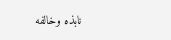نابذه وخالفه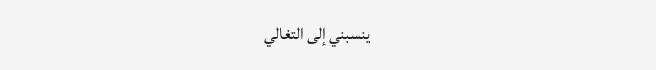ينسبني إلى التغالي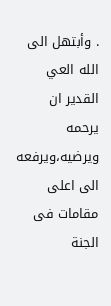. وأبتهل الى الله العي القدير ان يرحمه ويرضيه،ويرفعه الى اعلى مقامات فى الجنة